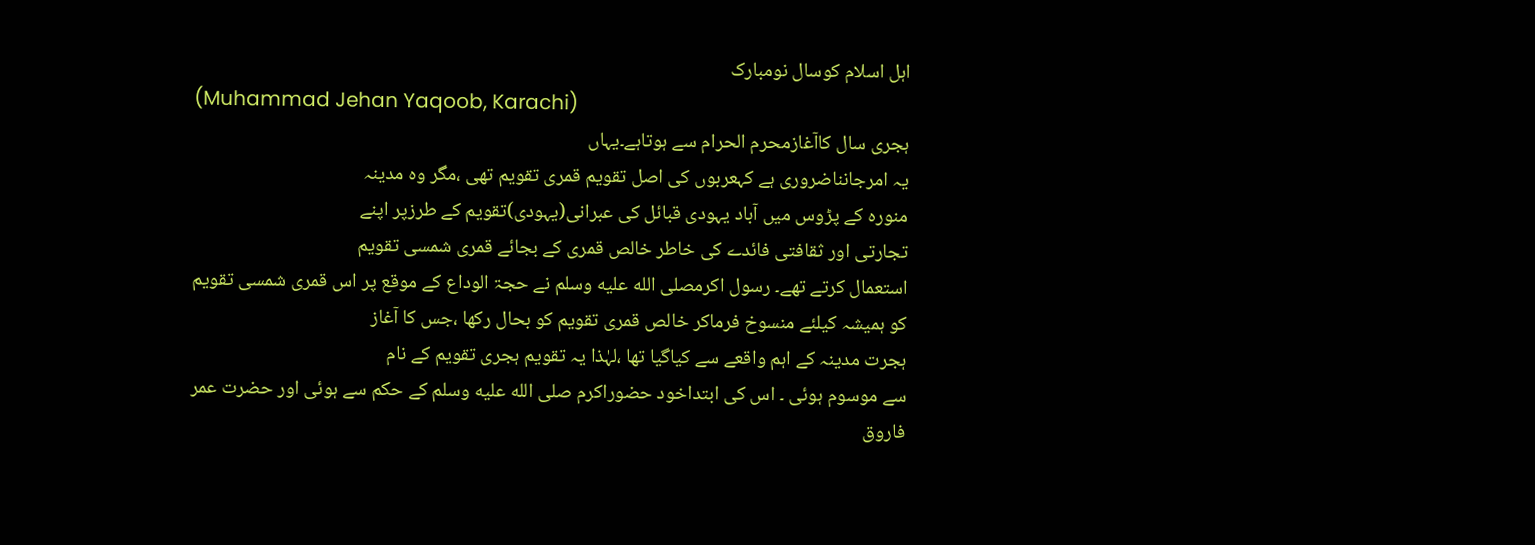اہل اسلام کوسال نومبارک
(Muhammad Jehan Yaqoob, Karachi)
ہجری سال کاآغازمحرم الحرام سے ہوتاہے۔یہاں
یہ امرجانناضروری ہے کہعربوں کی اصل تقویم قمری تقویم تھی ،مگر وہ مدینہ
منورہ کے پڑوس میں آباد یہودی قبائل کی عبرانی(یہودی)تقویم کے طرزپر اپنے
تجارتی اور ثقافتی فائدے کی خاطر خالص قمری کے بجائے قمری شمسی تقویم
استعمال کرتے تھے۔ رسول اکرمصلى الله عليه وسلم نے حجۃ الوداع کے موقع پر اس قمری شمسی تقویم
کو ہمیشہ کیلئے منسوخ فرماکر خالص قمری تقویم کو بحال رکھا ،جس کا آغاز
ہجرت مدینہ کے اہم واقعے سے کیاگیا تھا ،لہٰذا یہ تقویم ہجری تقویم کے نام
سے موسوم ہوئی ۔ اس کی ابتداخود حضوراکرم صلى الله عليه وسلم کے حکم سے ہوئی اور حضرت عمر
فاروق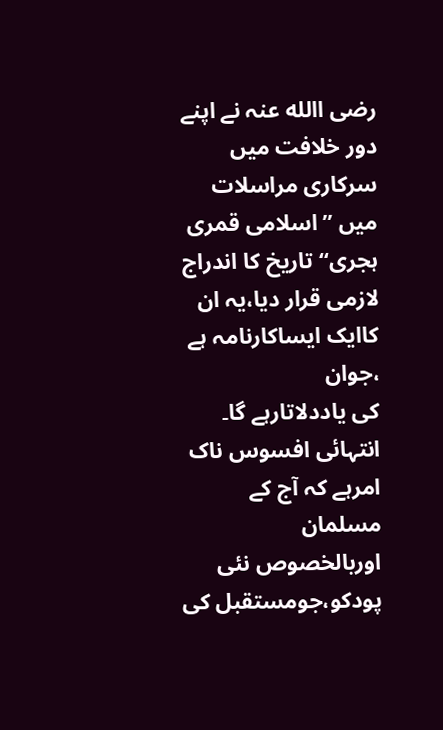رضی االله عنہ نے اپنے دور خلافت میں سرکاری مراسلات میں ’’اسلامی قمری
ہجری‘‘ تاریخ کا اندراج لازمی قرار دیا،یہ ان کاایک ایساکارنامہ ہے ،جوان
کی یاددلاتارہے گا۔
انتہائی افسوس ناک امرہے کہ آج کے مسلمان اوربالخصوص نئی پودکو،جومستقبل کی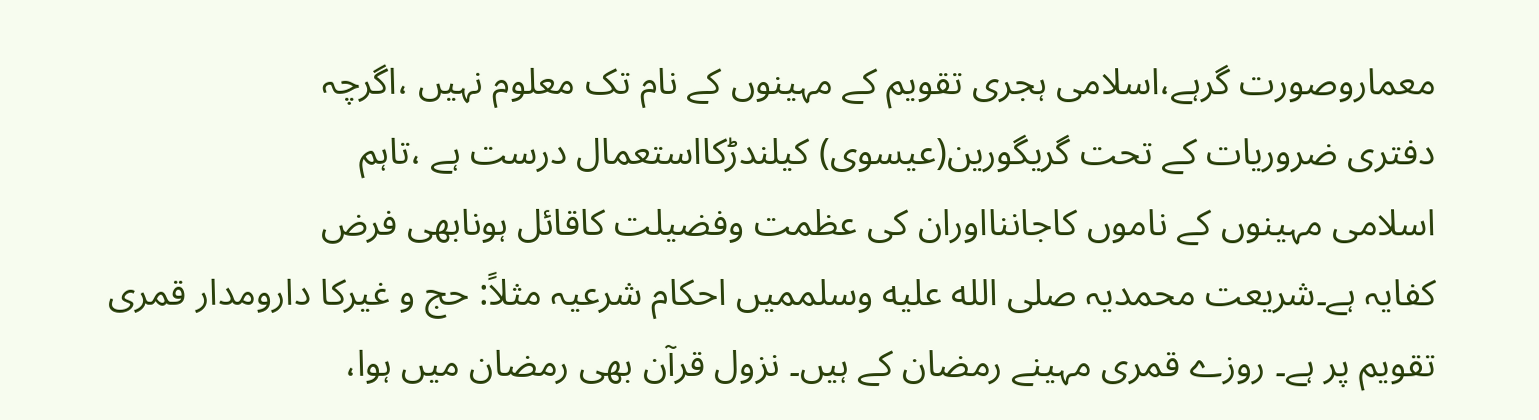معماروصورت گرہے،اسلامی ہجری تقویم کے مہینوں کے نام تک معلوم نہیں ،اگرچہ
دفتری ضروریات کے تحت گریگورین(عیسوی) کیلندڑکااستعمال درست ہے ،تاہم
اسلامی مہینوں کے ناموں کاجاننااوران کی عظمت وفضیلت کاقائل ہونابھی فرض
کفایہ ہے۔شریعت محمدیہ صلى الله عليه وسلممیں احکام شرعیہ مثلاً: حج و غیرکا دارومدار قمری
تقویم پر ہے۔ روزے قمری مہینے رمضان کے ہیں۔ نزول قرآن بھی رمضان میں ہوا،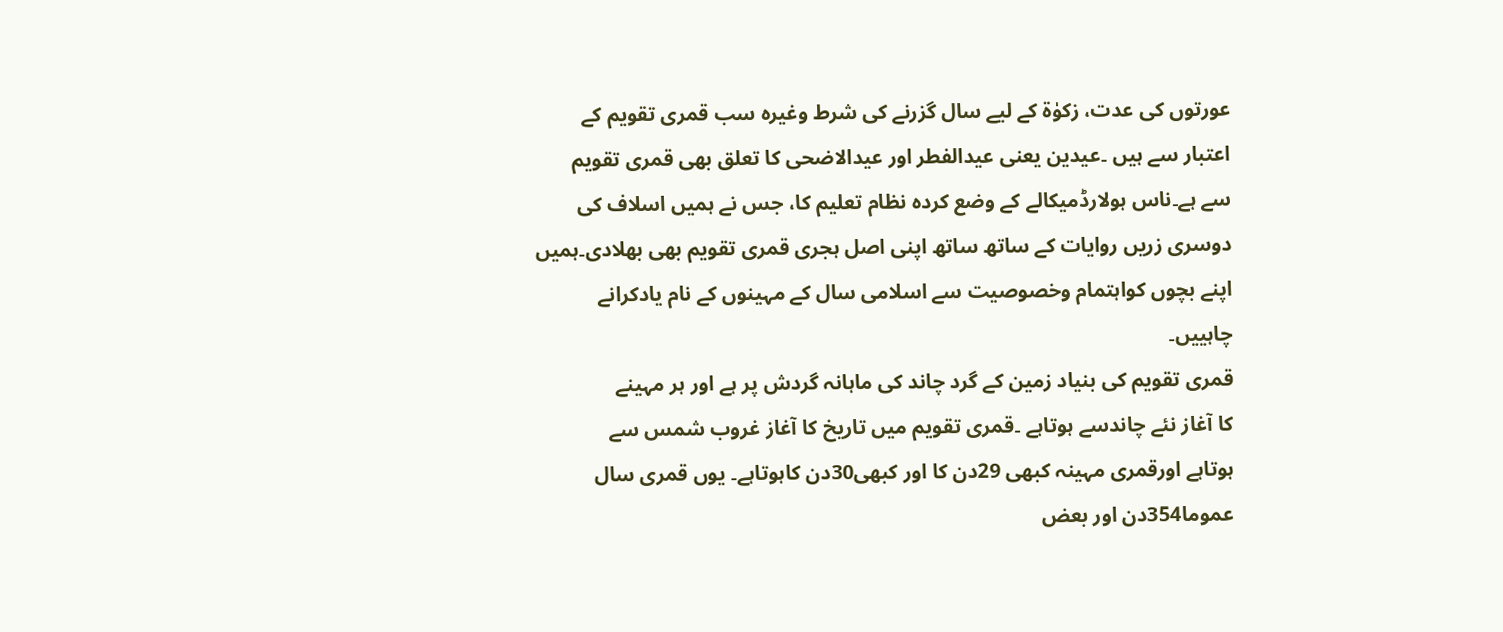عورتوں کی عدت، زکوٰۃ کے لیے سال گزرنے کی شرط وغیرہ سب قمری تقویم کے
اعتبار سے ہیں ۔عیدین یعنی عیدالفطر اور عیدالاضحی کا تعلق بھی قمری تقویم
سے ہے۔ناس ہولارڈمیکالے کے وضع کردہ نظام تعلیم کا، جس نے ہمیں اسلاف کی
دوسری زریں روایات کے ساتھ ساتھ اپنی اصل ہجری قمری تقویم بھی بھلادی۔ہمیں
اپنے بچوں کواہتمام وخصوصیت سے اسلامی سال کے مہینوں کے نام یادکرانے
چاہییں۔
قمری تقویم کی بنیاد زمین کے گرد چاند کی ماہانہ گردش پر ہے اور ہر مہینے
کا آغاز نئے چاندسے ہوتاہے ۔قمری تقویم میں تاریخ کا آغاز غروب شمس سے
ہوتاہے اورقمری مہینہ کبھی 29دن کا اور کبھی30دن کاہوتاہے۔ یوں قمری سال
عموما354دن اور بعض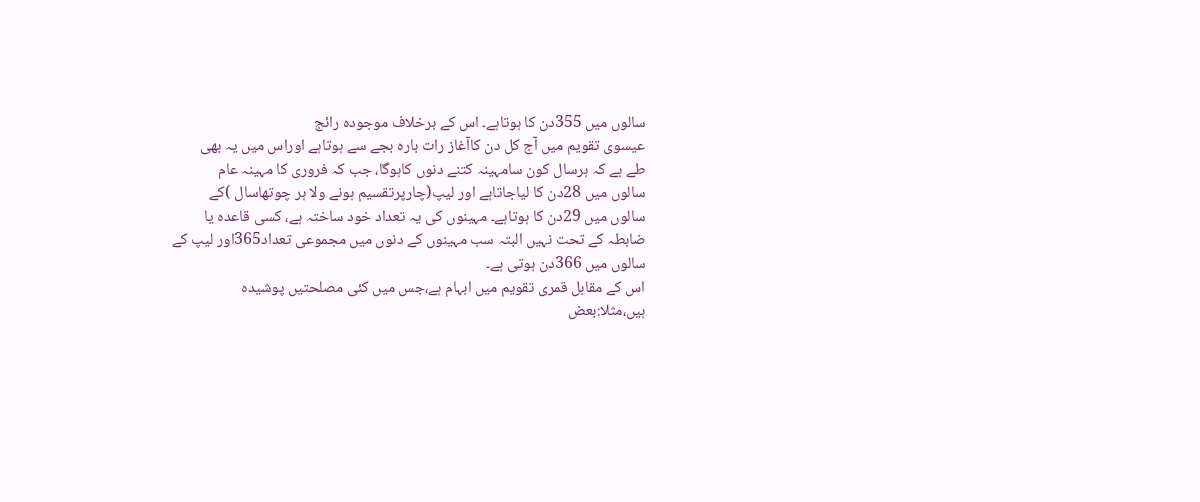سالوں میں 355دن کا ہوتاہے۔ اس کے برخلاف موجودہ رائج
عیسوی تقویم میں آج کل دن کاآغاز رات بارہ بجے سے ہوتاہے اوراس میں یہ بھی
طے ہے کہ ہرسال کون سامہینہ کتنے دنوں کاہوگا، جب کہ فروری کا مہینہ عام
سالوں میں 28دن کا لیاجاتاہے اور لیپ(چارپرتقسیم ہونے ولا ہر چوتھاسال )کے
سالوں میں 29دن کا ہوتاہے۔ مہینوں کی یہ تعداد خود ساختہ ہے، کسی قاعدہ یا
ضابطہ کے تحت نہیں البتہ سب مہینوں کے دنوں میں مجموعی تعداد365اور لیپ کے
سالوں میں 366دن ہوتی ہے۔
اس کے مقابل قمری تقویم میں ابہام ہے،جس میں کئی مصلحتیں پوشیدہ
ہیں،مثلا:بعض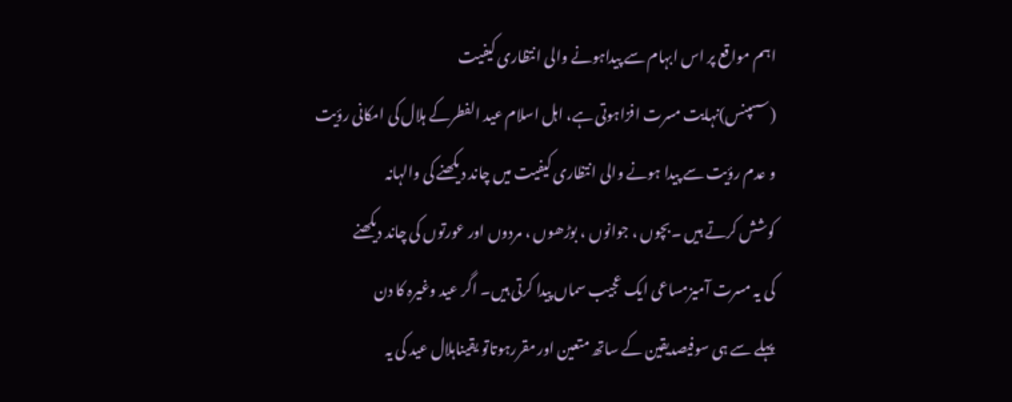اہم مواقع پر اس ابہام سے پیداہونے والی انتظاری کیفیت
(سسپنس)نہایت مسرت افزاہوتی ہے، اہل اسلام عید الفطرکے ہلال کی امکانی رؤیت
و عدم رؤیت سے پیدا ہونے والی انتظاری کیفیت میں چاند دیکھنے کی والہانہ
کوشش کرتے ہیں ۔بچوں ، جوانوں ، بوڑھوں ، مردوں اور عورتوں کی چاند دیکھنے
کی یہ مسرت آمیزمساعی ایک عجیب سماں پیدا کرتی ہیں۔ اگر عید وغیرہ کا دن
پہلے سے ہی سوفیصدیقین کے ساتھ متعین اور مقررہوتاتو یقیناہلال عید کی یہ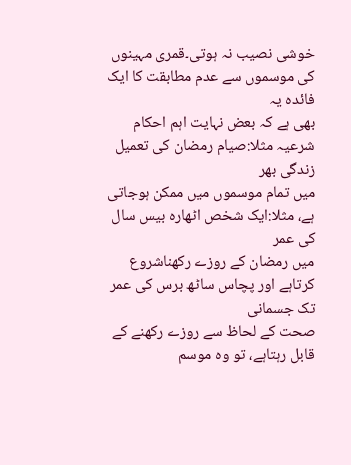خوشی نصیب نہ ہوتی۔قمری مہینوں کی موسموں سے عدم مطابقت کا ایک فائدہ یہ
بھی ہے کہ بعض نہایت اہم احکام شرعیہ مثلا:صیام رمضان کی تعمیل زندگی بھر
میں تمام موسموں میں ممکن ہوجاتی ہے، مثلا:ایک شخص اٹھارہ بیس سال کی عمر
میں رمضان کے روزے رکھناشروع کرتاہے اور پچاس ساٹھ برس کی عمر تک جسمانی
صحت کے لحاظ سے روزے رکھنے کے قابل رہتاہے، تو وہ موسم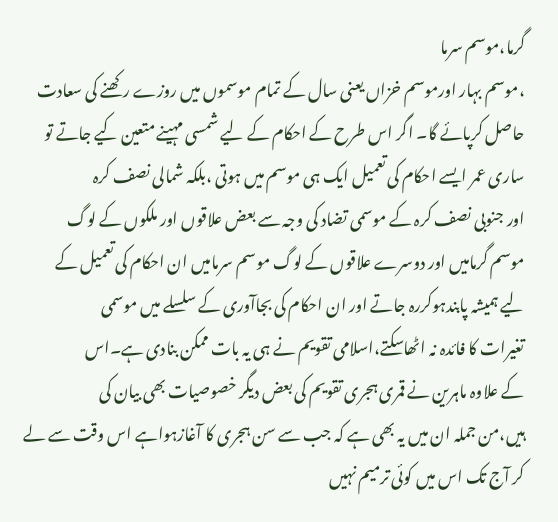گرما،موسم سرما
،موسم بہار اورموسم خزاں یعنی سال کے تمام موسموں میں روزے رکھنے کی سعادت
حاصل کرپائے گا۔ اگر اس طرح کے احکام کے لیے شمسی مہینے متعین کیے جاتے تو
ساری عمر ایسے احکام کی تعمیل ایک ہی موسم میں ہوتی ،بلکہ شمالی نصف کرہ
اور جنوبی نصف کرہ کے موسمی تضاد کی وجہ سے بعض علاقوں اور ملکوں کے لوگ
موسم گرمامیں اور دوسرے علاقوں کے لوگ موسم سرمامیں ان احکام کی تعمیل کے
لیے ہمیشہ پابندہوکررہ جاتے اور ان احکام کی بجاآوری کے سلسلے میں موسمی
تغیرات کا فائدہ نہ اٹھاسکتے،اسلامی تقویم نے ہی یہ بات ممکن بنادی ہے۔اس
کے علاوہ ماہرین نے قمری ہجری تقویم کی بعض دیگر خصوصیات بھی بیان کی
ہیں،من جملہ ان میں یہ بھی ہے کہ جب سے سن ہجری کا آغازہواہے اس وقت سے لے
کر آج تک اس میں کوئی ترمیم نہیں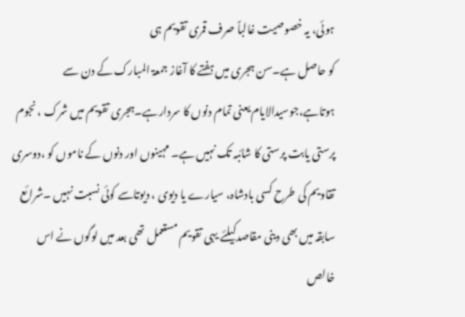ہوئی، یہ خصوصیت غالباً صرف قمری تقویم ہی
کو حاصل ہے۔سن ہجری میں ہفتے کا آغاز جمعۃ المبارک کے دن سے
ہوتاہے،جوسیدالایام یعنی تمام دنوں کا سردارہے۔ہجری تقویم میں شرک ، نجوم
پرستی یابت پرستی کا شائبہ تک نہیں ہے۔ مہینوں اور دنوں کے ناموں کو ،دوسری
تقاویم کی طرح کسی بادشاہ، سیارے یا دیوی ، دیوتاسے کوئی نسبت نہیں ۔شرائع
سابقہ میں بھی دینی مقاصدکیلئے یہی تقویم مستعمل تھی بعد میں لوگوں نے اس
خالص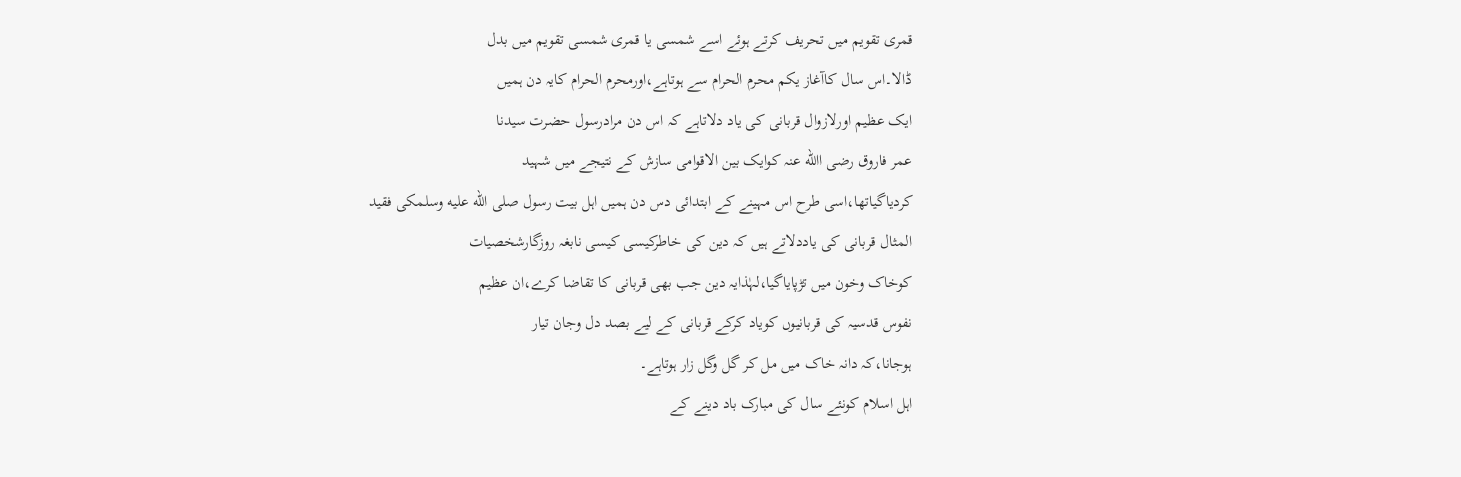قمری تقویم میں تحریف کرتے ہوئے اسے شمسی یا قمری شمسی تقویم میں بدل
ڈالا۔اس سال کاآغاز یکم محرم الحرام سے ہوتاہے،اورمحرم الحرام کایہ دن ہمیں
ایک عظیم اورلازوال قربانی کی یاد دلاتاہے کہ اس دن مرادرسول حضرت سیدنا
عمر فاروق رضی االله عنہ کوایک بین الاقوامی سازش کے نتیجے میں شہید
کردیاگیاتھا،اسی طرح اس مہینے کے ابتدائی دس دن ہمیں اہل بیت رسول صلى الله عليه وسلمکی فقید
المثال قربانی کی یاددلاتے ہیں کہ دین کی خاطرکیسی کیسی نابغہ روزگارشخصیات
کوخاک وخون میں تڑپایاگیا،لہٰذایہ دین جب بھی قربانی کا تقاضا کرے،ان عظیم
نفوس قدسیہ کی قربانیوں کویاد کرکے قربانی کے لیے بصد دل وجان تیار
ہوجانا،کہ دانہ خاک میں مل کر گل وگل زار ہوتاہے۔
اہل اسلام کونئے سال کی مبارک باد دینے کے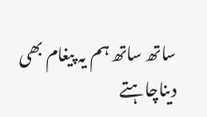ساتھ ساتھ ہم یہ پیغام بھی
دیناچاہتے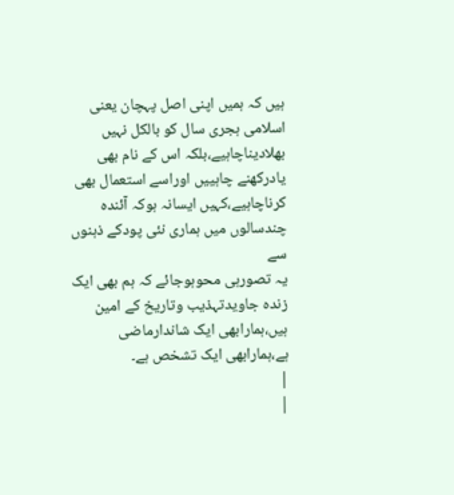ہیں کہ ہمیں اپنی اصل پہچان یعنی اسلامی ہجری سال کو بالکل نہیں
بھلادیناچاہیے،بلکہ اس کے نام بھی یادرکھنے چاہییں اوراسے استعمال بھی
کرناچاہیے،کہیں ایسانہ ہوکہ آئندہ چندسالوں میں ہماری نئی پودکے ذہنوں سے
یہ تصورہی محوہوجائے کہ ہم بھی ایک زندہ جاویدتہذیب وتاریخ کے امین
ہیں،ہمارابھی ایک شاندارماضی ہے،ہمارابھی ایک تشخص ہے۔
|
|